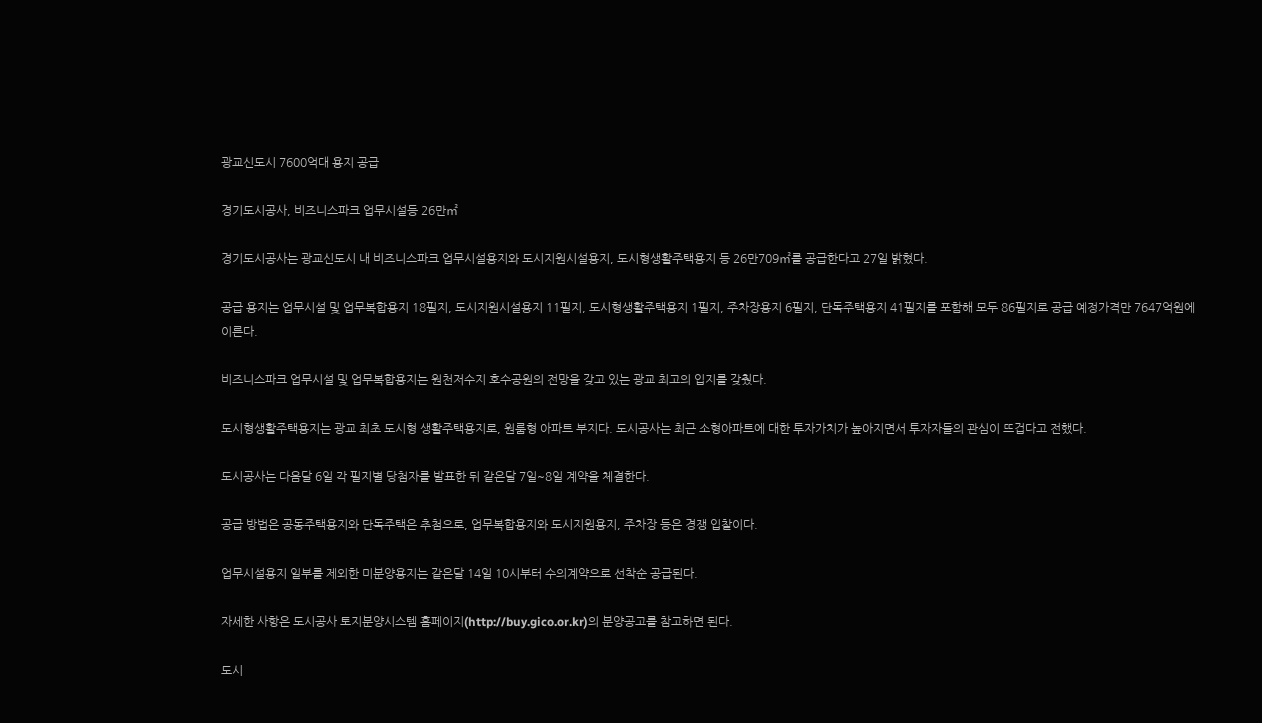광교신도시 7600억대 용지 공급

경기도시공사, 비즈니스파크 업무시설등 26만㎡

경기도시공사는 광교신도시 내 비즈니스파크 업무시설용지와 도시지원시설용지, 도시형생활주택용지 등 26만709㎡를 공급한다고 27일 밝혔다.

공급 용지는 업무시설 및 업무복합용지 18필지, 도시지원시설용지 11필지, 도시형생활주택용지 1필지, 주차장용지 6필지, 단독주택용지 41필지를 포함해 모두 86필지로 공급 예정가격만 7647억원에 이른다.

비즈니스파크 업무시설 및 업무복합용지는 원천저수지 호수공원의 전망을 갖고 있는 광교 최고의 입지를 갖췄다.

도시형생활주택용지는 광교 최초 도시형 생활주택용지로, 원룸형 아파트 부지다. 도시공사는 최근 소형아파트에 대한 투자가치가 높아지면서 투자자들의 관심이 뜨겁다고 전했다.

도시공사는 다음달 6일 각 필지별 당첨자를 발표한 뒤 같은달 7일~8일 계약을 체결한다.

공급 방법은 공동주택용지와 단독주택은 추첨으로, 업무복합용지와 도시지원용지, 주차장 등은 경쟁 입찰이다.

업무시설용지 일부를 제외한 미분양용지는 같은달 14일 10시부터 수의계약으로 선착순 공급된다.

자세한 사항은 도시공사 토지분양시스템 홈페이지(http://buy.gico.or.kr)의 분양공고를 참고하면 된다.

도시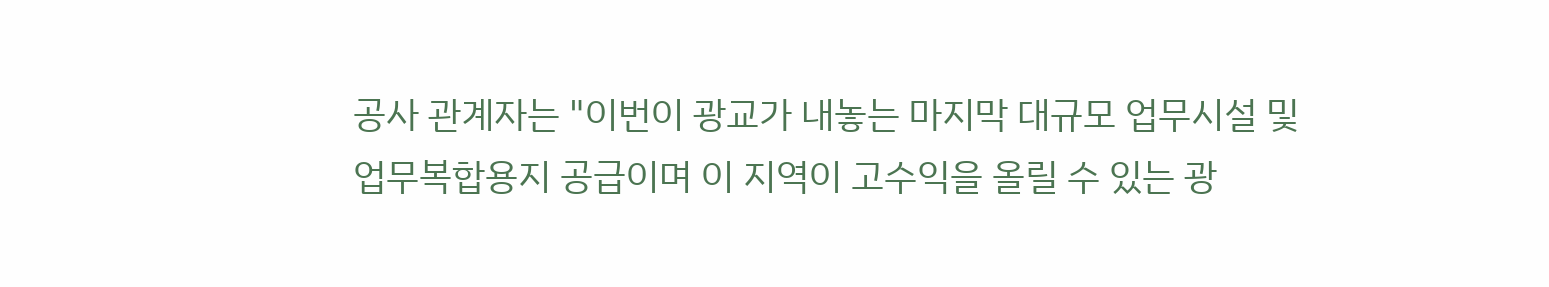공사 관계자는 "이번이 광교가 내놓는 마지막 대규모 업무시설 및 업무복합용지 공급이며 이 지역이 고수익을 올릴 수 있는 광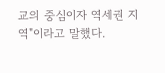교의 중심이자 역세권 지역"이라고 말했다.